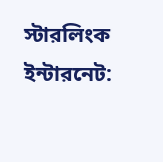স্টারলিংক ইন্টারনেট: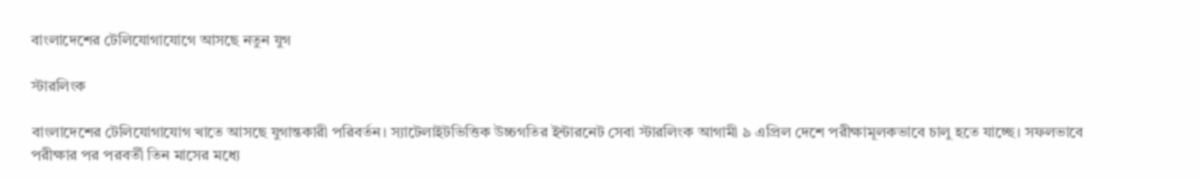বাংলাদেশের টেলিযোগাযোগে আসছে নতুন যুগ

স্টারলিংক

বাংলাদেশের টেলিযোগাযোগ খাতে আসছে যুগান্তকারী পরিবর্তন। স্যাটেলাইটভিত্তিক উচ্চগতির ইন্টারনেট সেবা স্টারলিংক আগামী ৯ এপ্রিল দেশে পরীক্ষামূলকভাবে চালু হতে যাচ্ছে। সফলভাবে পরীক্ষার পর পরবর্তী তিন মাসের মধ্যে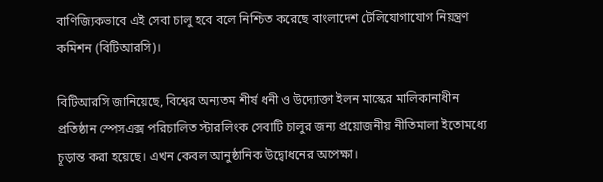বাণিজ্যিকভাবে এই সেবা চালু হবে বলে নিশ্চিত করেছে বাংলাদেশ টেলিযোগাযোগ নিয়ন্ত্রণ কমিশন (বিটিআরসি)।

বিটিআরসি জানিয়েছে, বিশ্বের অন্যতম শীর্ষ ধনী ও উদ্যোক্তা ইলন মাস্কের মালিকানাধীন প্রতিষ্ঠান স্পেসএক্স পরিচালিত স্টারলিংক সেবাটি চালুর জন্য প্রয়োজনীয় নীতিমালা ইতোমধ্যে চূড়ান্ত করা হয়েছে। এখন কেবল আনুষ্ঠানিক উদ্বোধনের অপেক্ষা।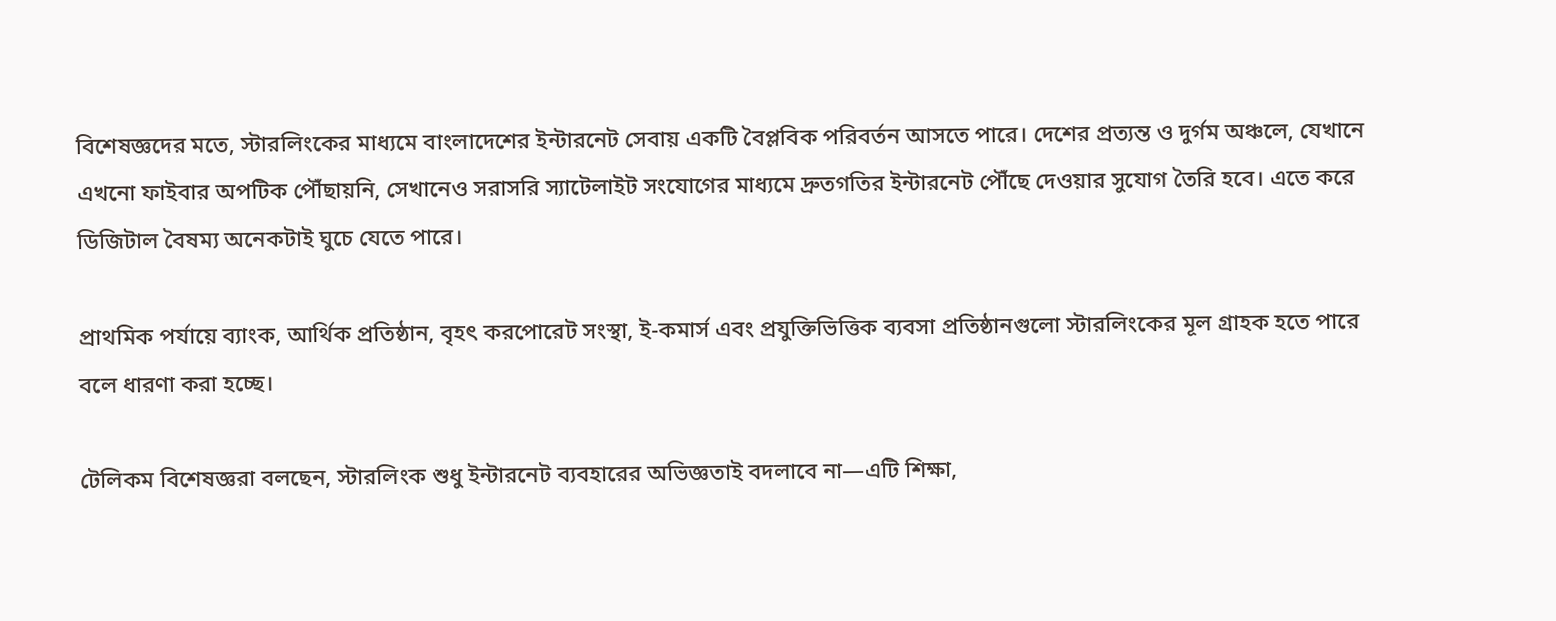বিশেষজ্ঞদের মতে, স্টারলিংকের মাধ্যমে বাংলাদেশের ইন্টারনেট সেবায় একটি বৈপ্লবিক পরিবর্তন আসতে পারে। দেশের প্রত্যন্ত ও দুর্গম অঞ্চলে, যেখানে এখনো ফাইবার অপটিক পৌঁছায়নি, সেখানেও সরাসরি স্যাটেলাইট সংযোগের মাধ্যমে দ্রুতগতির ইন্টারনেট পৌঁছে দেওয়ার সুযোগ তৈরি হবে। এতে করে ডিজিটাল বৈষম্য অনেকটাই ঘুচে যেতে পারে।

প্রাথমিক পর্যায়ে ব্যাংক, আর্থিক প্রতিষ্ঠান, বৃহৎ করপোরেট সংস্থা, ই-কমার্স এবং প্রযুক্তিভিত্তিক ব্যবসা প্রতিষ্ঠানগুলো স্টারলিংকের মূল গ্রাহক হতে পারে বলে ধারণা করা হচ্ছে।

টেলিকম বিশেষজ্ঞরা বলছেন, স্টারলিংক শুধু ইন্টারনেট ব্যবহারের অভিজ্ঞতাই বদলাবে না—এটি শিক্ষা,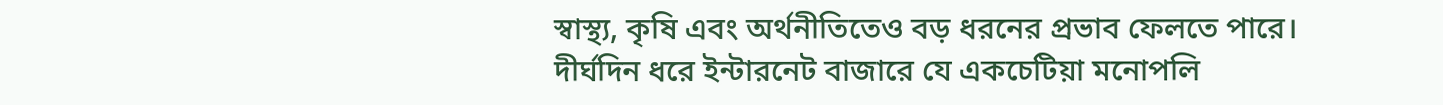স্বাস্থ্য, কৃষি এবং অর্থনীতিতেও বড় ধরনের প্রভাব ফেলতে পারে। দীর্ঘদিন ধরে ইন্টারনেট বাজারে যে একচেটিয়া মনোপলি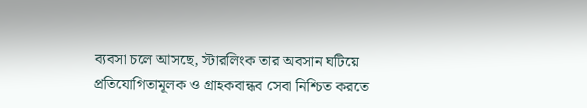ব্যবসা চলে আসছে, স্টারলিংক তার অবসান ঘটিয়ে প্রতিযোগিতামূলক ও গ্রাহকবান্ধব সেবা নিশ্চিত করতে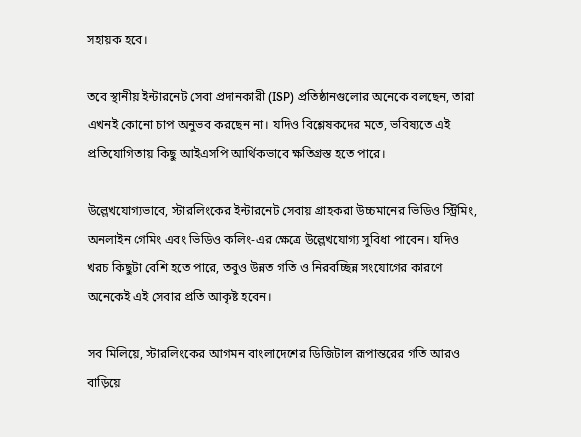সহায়ক হবে।

তবে স্থানীয় ইন্টারনেট সেবা প্রদানকারী (ISP) প্রতিষ্ঠানগুলোর অনেকে বলছেন, তারা এখনই কোনো চাপ অনুভব করছেন না। যদিও বিশ্লেষকদের মতে, ভবিষ্যতে এই প্রতিযোগিতায় কিছু আইএসপি আর্থিকভাবে ক্ষতিগ্রস্ত হতে পারে।

উল্লেখযোগ্যভাবে, স্টারলিংকের ইন্টারনেট সেবায় গ্রাহকরা উচ্চমানের ভিডিও স্ট্রিমিং, অনলাইন গেমিং এবং ভিডিও কলিং-এর ক্ষেত্রে উল্লেখযোগ্য সুবিধা পাবেন। যদিও খরচ কিছুটা বেশি হতে পারে, তবুও উন্নত গতি ও নিরবচ্ছিন্ন সংযোগের কারণে অনেকেই এই সেবার প্রতি আকৃষ্ট হবেন।

সব মিলিয়ে, স্টারলিংকের আগমন বাংলাদেশের ডিজিটাল রূপান্তরের গতি আরও বাড়িয়ে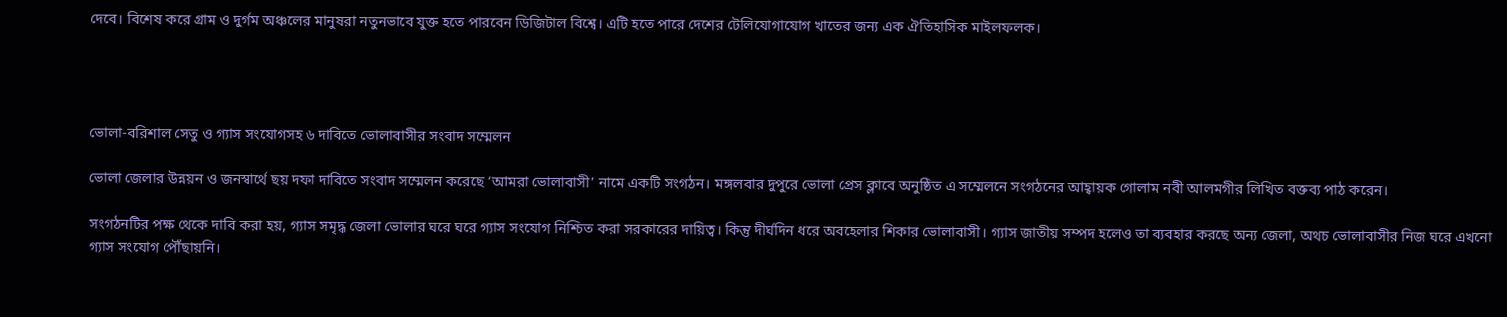দেবে। বিশেষ করে গ্রাম ও দুর্গম অঞ্চলের মানুষরা নতুনভাবে যুক্ত হতে পারবেন ডিজিটাল বিশ্বে। এটি হতে পারে দেশের টেলিযোগাযোগ খাতের জন্য এক ঐতিহাসিক মাইলফলক।




ভোলা-বরিশাল সেতু ও গ্যাস সংযোগসহ ৬ দাবিতে ভোলাবাসীর সংবাদ সম্মেলন

ভোলা জেলার উন্নয়ন ও জনস্বার্থে ছয় দফা দাবিতে সংবাদ সম্মেলন করেছে ‘আমরা ভোলাবাসী’ নামে একটি সংগঠন। মঙ্গলবার দুপুরে ভোলা প্রেস ক্লাবে অনুষ্ঠিত এ সম্মেলনে সংগঠনের আহ্বায়ক গোলাম নবী আলমগীর লিখিত বক্তব্য পাঠ করেন।

সংগঠনটির পক্ষ থেকে দাবি করা হয়, গ্যাস সমৃদ্ধ জেলা ভোলার ঘরে ঘরে গ্যাস সংযোগ নিশ্চিত করা সরকারের দায়িত্ব। কিন্তু দীর্ঘদিন ধরে অবহেলার শিকার ভোলাবাসী। গ্যাস জাতীয় সম্পদ হলেও তা ব্যবহার করছে অন্য জেলা, অথচ ভোলাবাসীর নিজ ঘরে এখনো গ্যাস সংযোগ পৌঁছায়নি।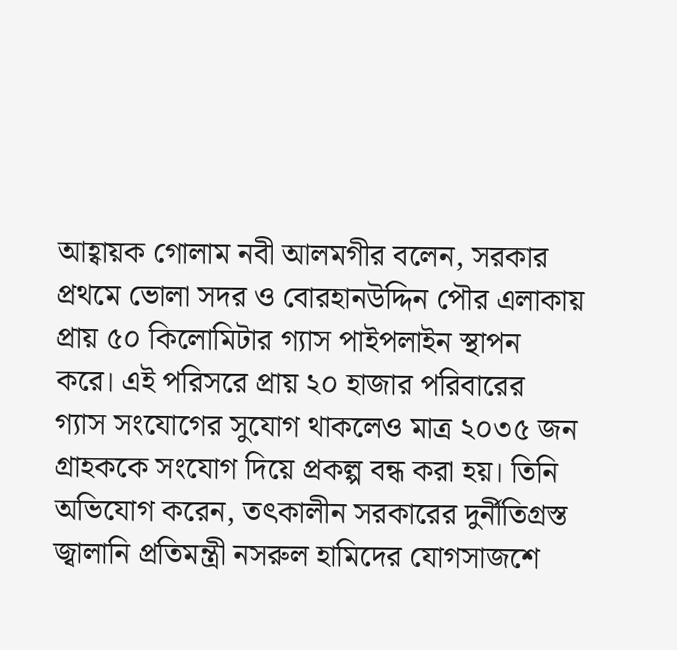আহ্বায়ক গোলাম নবী আলমগীর বলেন, সরকার প্রথমে ভোলা সদর ও বোরহানউদ্দিন পৌর এলাকায় প্রায় ৫০ কিলোমিটার গ্যাস পাইপলাইন স্থাপন করে। এই পরিসরে প্রায় ২০ হাজার পরিবারের গ্যাস সংযোগের সুযোগ থাকলেও মাত্র ২০৩৫ জন গ্রাহককে সংযোগ দিয়ে প্রকল্প বন্ধ করা হয়। তিনি অভিযোগ করেন, তৎকালীন সরকারের দুর্নীতিগ্রস্ত জ্বালানি প্রতিমন্ত্রী নসরুল হামিদের যোগসাজশে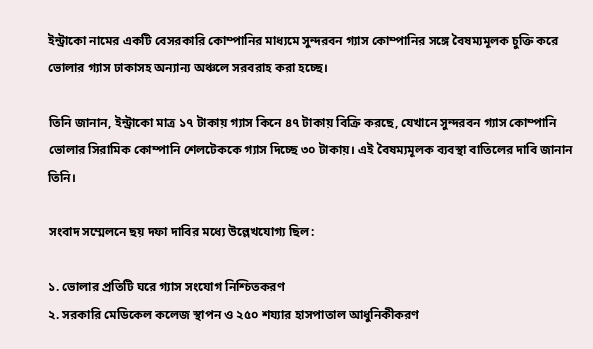ইন্ট্রাকো নামের একটি বেসরকারি কোম্পানির মাধ্যমে সুন্দরবন গ্যাস কোম্পানির সঙ্গে বৈষম্যমূলক চুক্তি করে ভোলার গ্যাস ঢাকাসহ অন্যান্য অঞ্চলে সরবরাহ করা হচ্ছে।

তিনি জানান, ইন্ট্রাকো মাত্র ১৭ টাকায় গ্যাস কিনে ৪৭ টাকায় বিক্রি করছে, যেখানে সুন্দরবন গ্যাস কোম্পানি ভোলার সিরামিক কোম্পানি শেলটেককে গ্যাস দিচ্ছে ৩০ টাকায়। এই বৈষম্যমূলক ব্যবস্থা বাতিলের দাবি জানান তিনি।

সংবাদ সম্মেলনে ছয় দফা দাবির মধ্যে উল্লেখযোগ্য ছিল:

১. ভোলার প্রতিটি ঘরে গ্যাস সংযোগ নিশ্চিতকরণ
২. সরকারি মেডিকেল কলেজ স্থাপন ও ২৫০ শয্যার হাসপাতাল আধুনিকীকরণ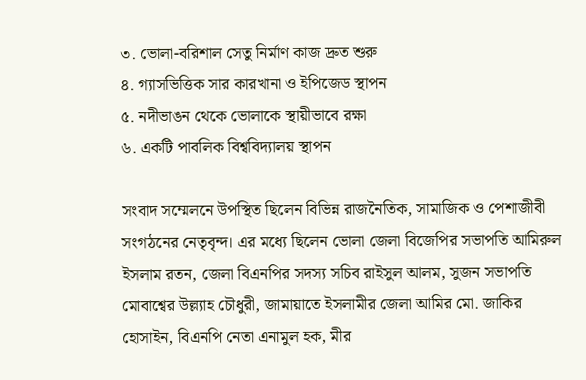৩. ভোলা-বরিশাল সেতু নির্মাণ কাজ দ্রুত শুরু
৪. গ্যাসভিত্তিক সার কারখানা ও ইপিজেড স্থাপন
৫. নদীভাঙন থেকে ভোলাকে স্থায়ীভাবে রক্ষা
৬. একটি পাবলিক বিশ্ববিদ্যালয় স্থাপন

সংবাদ সম্মেলনে উপস্থিত ছিলেন বিভিন্ন রাজনৈতিক, সামাজিক ও পেশাজীবী সংগঠনের নেতৃবৃন্দ। এর মধ্যে ছিলেন ভোলা জেলা বিজেপির সভাপতি আমিরুল ইসলাম রতন, জেলা বিএনপির সদস্য সচিব রাইসুল আলম, সুজন সভাপতি মোবাশ্বের উল্ল্যাহ চৌধুরী, জামায়াতে ইসলামীর জেলা আমির মো. জাকির হোসাইন, বিএনপি নেতা এনামুল হক, মীর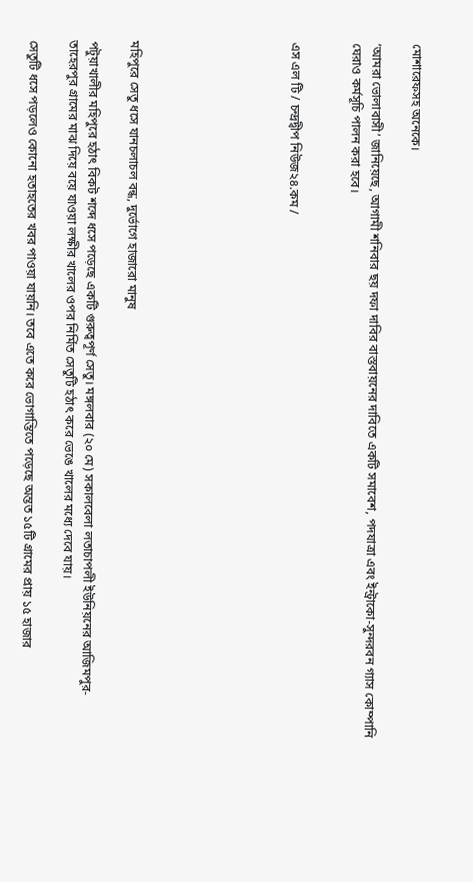মোশারেফসহ অনেকে।

‘আমরা ভোলাবাসী’ জানিয়েছে, আগামী শনিবার ছয় দফা দাবির বাস্তবায়নের দাবিতে একটি সমাবেশ, পদযাত্রা এবং ইন্ট্রাকো-সুন্দরবন গ্যাস কোম্পানি ঘেরাও কর্মসূচি পালন করা হবে।


এস এল টি / চন্দ্রদ্বীপ নিউজ২৪.কম /







মহিপুরে সেতু ধসে যানচলাচল বন্ধ, দুর্ভোগে হাজারো মানুষ

পটুয়াখালীর মহিপুরে হঠাৎ বিকট শব্দে ধসে পড়েছে একটি গুরুত্বপূর্ণ সেতু। মঙ্গলবার (২০ মে) সকালবেলা লতাচাপলী ইউনিয়নের আজিমপুর-তাহেরপুর গ্রামের মাঝ দিয়ে বয়ে যাওয়া লক্ষীর খালের ওপর নির্মিত সেতুটি হঠাৎ করে ভেঙে খালের মধ্যে দেবে যায়।

সেতুটি ধসে পড়লেও কোনো হতাহতের খবর পাওয়া যায়নি। তবে এতে করে ভোগান্তিতে পড়েছে অন্তত ১৫টি গ্রামের প্রায় ১৫ হাজার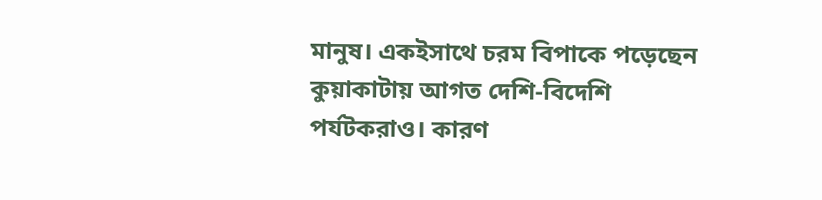মানুষ। একইসাথে চরম বিপাকে পড়েছেন কুয়াকাটায় আগত দেশি-বিদেশি পর্যটকরাও। কারণ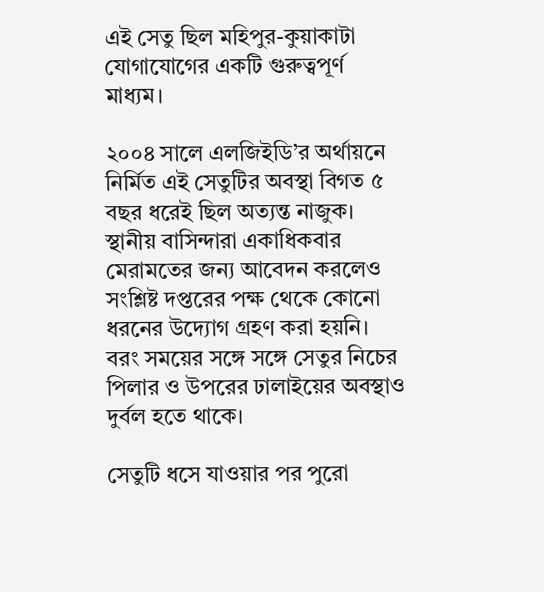এই সেতু ছিল মহিপুর-কুয়াকাটা যোগাযোগের একটি গুরুত্বপূর্ণ মাধ্যম।

২০০৪ সালে এলজিইডি’র অর্থায়নে নির্মিত এই সেতুটির অবস্থা বিগত ৫ বছর ধরেই ছিল অত্যন্ত নাজুক। স্থানীয় বাসিন্দারা একাধিকবার মেরামতের জন্য আবেদন করলেও সংশ্লিষ্ট দপ্তরের পক্ষ থেকে কোনো ধরনের উদ্যোগ গ্রহণ করা হয়নি। বরং সময়ের সঙ্গে সঙ্গে সেতুর নিচের পিলার ও উপরের ঢালাইয়ের অবস্থাও দুর্বল হতে থাকে।

সেতুটি ধসে যাওয়ার পর পুরো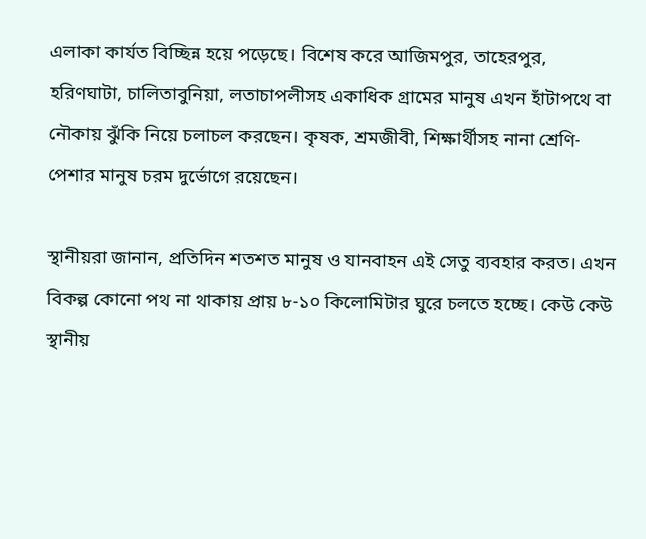এলাকা কার্যত বিচ্ছিন্ন হয়ে পড়েছে। বিশেষ করে আজিমপুর, তাহেরপুর, হরিণঘাটা, চালিতাবুনিয়া, লতাচাপলীসহ একাধিক গ্রামের মানুষ এখন হাঁটাপথে বা নৌকায় ঝুঁকি নিয়ে চলাচল করছেন। কৃষক, শ্রমজীবী, শিক্ষার্থীসহ নানা শ্রেণি-পেশার মানুষ চরম দুর্ভোগে রয়েছেন।

স্থানীয়রা জানান, প্রতিদিন শতশত মানুষ ও যানবাহন এই সেতু ব্যবহার করত। এখন বিকল্প কোনো পথ না থাকায় প্রায় ৮-১০ কিলোমিটার ঘুরে চলতে হচ্ছে। কেউ কেউ স্থানীয়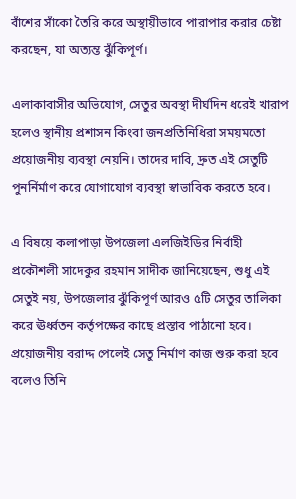বাঁশের সাঁকো তৈরি করে অস্থায়ীভাবে পারাপার করার চেষ্টা করছেন, যা অত্যন্ত ঝুঁকিপূর্ণ।

এলাকাবাসীর অভিযোগ, সেতুর অবস্থা দীর্ঘদিন ধরেই খারাপ হলেও স্থানীয় প্রশাসন কিংবা জনপ্রতিনিধিরা সময়মতো প্রয়োজনীয় ব্যবস্থা নেয়নি। তাদের দাবি, দ্রুত এই সেতুটি পুনর্নির্মাণ করে যোগাযোগ ব্যবস্থা স্বাভাবিক করতে হবে।

এ বিষয়ে কলাপাড়া উপজেলা এলজিইডির নির্বাহী প্রকৌশলী সাদেকুর রহমান সাদীক জানিয়েছেন, শুধু এই সেতুই নয়, উপজেলার ঝুঁকিপূর্ণ আরও ৫টি সেতুর তালিকা করে ঊর্ধ্বতন কর্তৃপক্ষের কাছে প্রস্তাব পাঠানো হবে। প্রয়োজনীয় বরাদ্দ পেলেই সেতু নির্মাণ কাজ শুরু করা হবে বলেও তিনি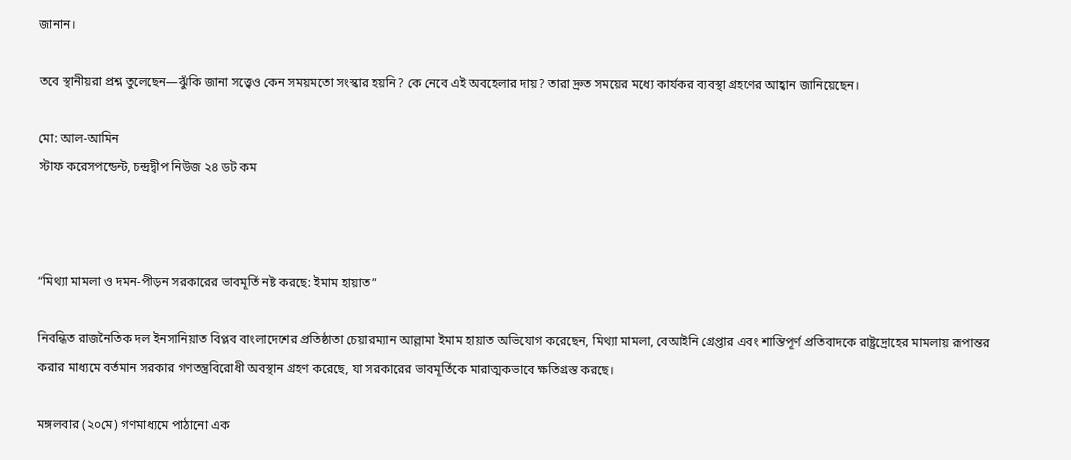জানান।

তবে স্থানীয়রা প্রশ্ন তুলেছেন—ঝুঁকি জানা সত্ত্বেও কেন সময়মতো সংস্কার হয়নি? কে নেবে এই অবহেলার দায়? তারা দ্রুত সময়ের মধ্যে কার্যকর ব্যবস্থা গ্রহণের আহ্বান জানিয়েছেন।

মো: আল-আমিন
স্টাফ করেসপন্ডেন্ট, চন্দ্রদ্বীপ নিউজ ২৪ ডট কম



“মিথ্যা মামলা ও দমন-পীড়ন সরকারের ভাবমূর্তি নষ্ট করছে: ইমাম হায়াত”

নিবন্ধিত রাজনৈতিক দল ইনসানিয়াত বিপ্লব বাংলাদেশের প্রতিষ্ঠাতা চেয়ারম্যান আল্লামা ইমাম হায়াত অভিযোগ করেছেন, মিথ্যা মামলা, বেআইনি গ্রেপ্তার এবং শান্তিপূর্ণ প্রতিবাদকে রাষ্ট্রদ্রোহের মামলায় রূপান্তর করার মাধ্যমে বর্তমান সরকার গণতন্ত্রবিরোধী অবস্থান গ্রহণ করেছে, যা সরকারের ভাবমূর্তিকে মারাত্মকভাবে ক্ষতিগ্রস্ত করছে।

মঙ্গলবার (২০মে) গণমাধ্যমে পাঠানো এক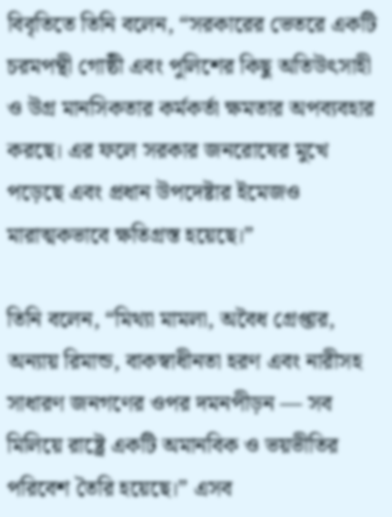বিবৃতিতে তিনি বলেন, “সরকারের ভেতরে একটি চরমপন্থী গোষ্ঠী এবং পুলিশের কিছু অতিউৎসাহী ও উগ্র মানসিকতার কর্মকর্তা ক্ষমতার অপব্যবহার করছে। এর ফলে সরকার জনরোষের মুখে পড়েছে এবং প্রধান উপদেষ্টার ইমেজও মারাত্মকভাবে ক্ষতিগ্রস্ত হয়েছে।”

তিনি বলেন, “মিথ্যা মামলা, অবৈধ গ্রেপ্তার, অন্যায় রিমান্ড, বাকস্বাধীনতা হরণ এবং নারীসহ সাধারণ জনগণের ওপর দমনপীড়ন — সব মিলিয়ে রাষ্ট্রে একটি অমানবিক ও ভয়ভীতির পরিবেশ তৈরি হয়েছে।” এসব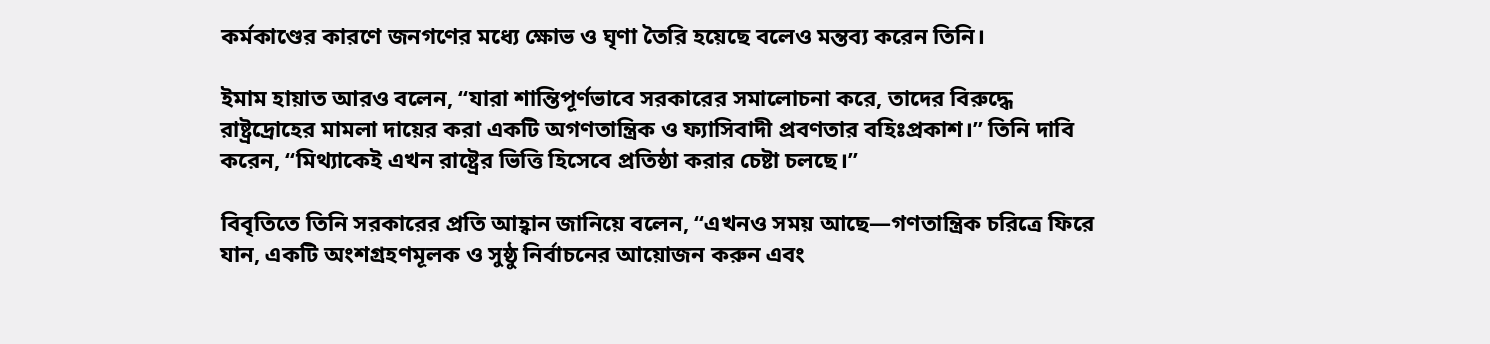কর্মকাণ্ডের কারণে জনগণের মধ্যে ক্ষোভ ও ঘৃণা তৈরি হয়েছে বলেও মন্তব্য করেন তিনি।

ইমাম হায়াত আরও বলেন, “যারা শান্তিপূর্ণভাবে সরকারের সমালোচনা করে, তাদের বিরুদ্ধে রাষ্ট্রদ্রোহের মামলা দায়ের করা একটি অগণতান্ত্রিক ও ফ্যাসিবাদী প্রবণতার বহিঃপ্রকাশ।” তিনি দাবি করেন, “মিথ্যাকেই এখন রাষ্ট্রের ভিত্তি হিসেবে প্রতিষ্ঠা করার চেষ্টা চলছে।”

বিবৃতিতে তিনি সরকারের প্রতি আহ্বান জানিয়ে বলেন, “এখনও সময় আছে—গণতান্ত্রিক চরিত্রে ফিরে যান, একটি অংশগ্রহণমূলক ও সুষ্ঠু নির্বাচনের আয়োজন করুন এবং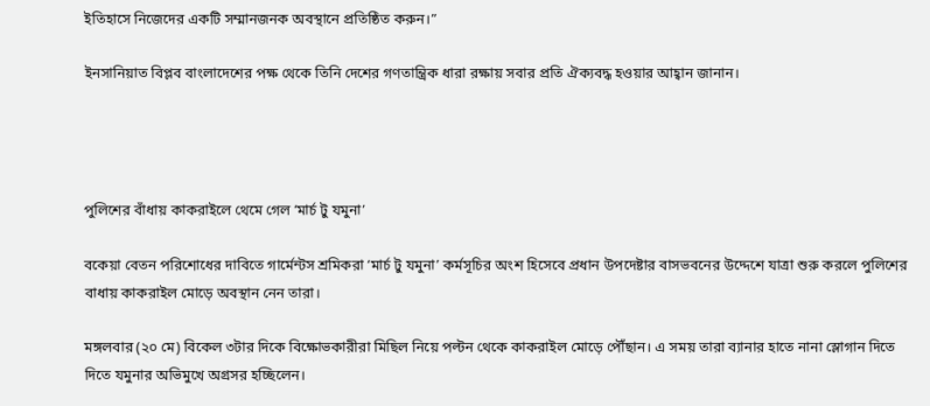ইতিহাসে নিজেদের একটি সম্মানজনক অবস্থানে প্রতিষ্ঠিত করুন।”

ইনসানিয়াত বিপ্লব বাংলাদেশের পক্ষ থেকে তিনি দেশের গণতান্ত্রিক ধারা রক্ষায় সবার প্রতি ঐক্যবদ্ধ হওয়ার আহ্বান জানান।




পুলিশের বাঁধায় কাকরাইলে থেমে গেল ‘মার্চ টু যমুনা’

বকেয়া বেতন পরিশোধের দাবিতে গার্মেন্টস শ্রমিকরা ‘মার্চ টু যমুনা’ কর্মসূচির অংশ হিসেবে প্রধান উপদেষ্টার বাসভবনের উদ্দেশে যাত্রা শুরু করলে পুলিশের বাধায় কাকরাইল মোড়ে অবস্থান নেন তারা।

মঙ্গলবার (২০ মে) বিকেল ৩টার দিকে বিক্ষোভকারীরা মিছিল নিয়ে পল্টন থেকে কাকরাইল মোড়ে পৌঁছান। এ সময় তারা ব্যানার হাতে নানা স্লোগান দিতে দিতে যমুনার অভিমুখে অগ্রসর হচ্ছিলেন।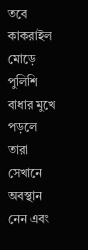তবে কাকরাইল মোড়ে পুলিশি বাধার মুখে পড়লে তারা সেখানে অবস্থান নেন এবং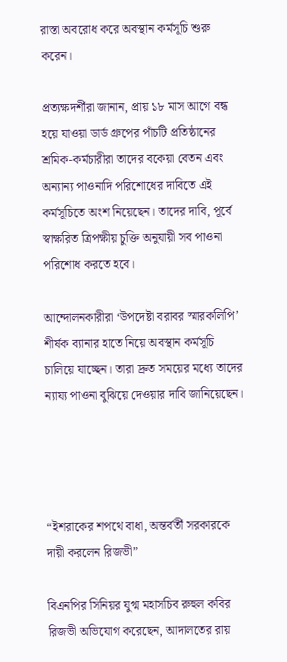রাস্তা অবরোধ করে অবস্থান কর্মসূচি শুরু করেন।

প্রত্যক্ষদর্শীরা জানান, প্রায় ১৮ মাস আগে বন্ধ হয়ে যাওয়া ডার্ড গ্রুপের পাঁচটি প্রতিষ্ঠানের শ্রমিক-কর্মচারীরা তাদের বকেয়া বেতন এবং অন্যান্য পাওনাদি পরিশোধের দাবিতে এই কর্মসূচিতে অংশ নিয়েছেন। তাদের দাবি, পূর্বে স্বাক্ষরিত ত্রিপক্ষীয় চুক্তি অনুযায়ী সব পাওনা পরিশোধ করতে হবে।

আন্দোলনকারীরা ‘উপদেষ্টা বরাবর স্মারকলিপি’ শীর্ষক ব্যানার হাতে নিয়ে অবস্থান কর্মসূচি চালিয়ে যাচ্ছেন। তারা দ্রুত সময়ের মধ্যে তাদের ন্যায্য পাওনা বুঝিয়ে দেওয়ার দাবি জানিয়েছেন।




“ইশরাকের শপথে বাধা, অন্তর্বর্তী সরকারকে দায়ী করলেন রিজভী”

বিএনপির সিনিয়র যুগ্ম মহাসচিব রুহুল কবির রিজভী অভিযোগ করেছেন, আদালতের রায়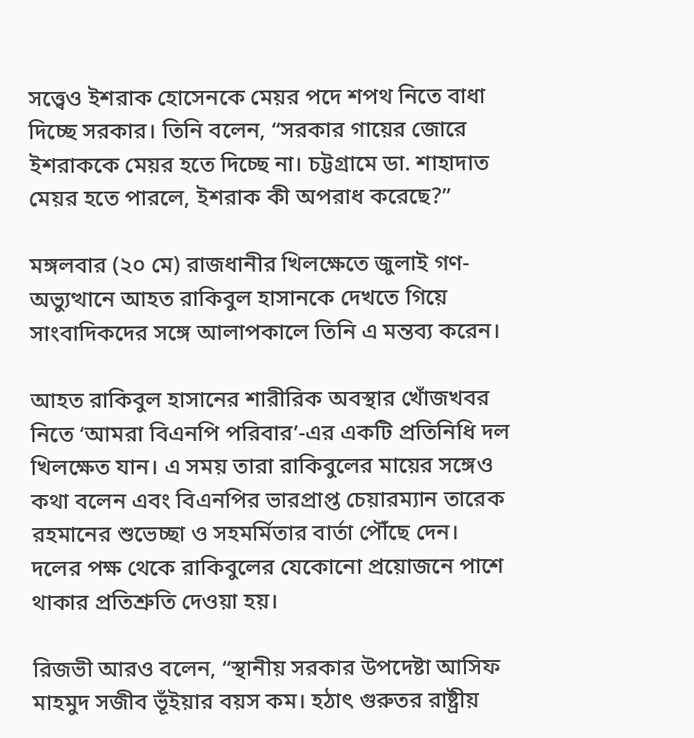সত্ত্বেও ইশরাক হোসেনকে মেয়র পদে শপথ নিতে বাধা দিচ্ছে সরকার। তিনি বলেন, “সরকার গায়ের জোরে ইশরাককে মেয়র হতে দিচ্ছে না। চট্টগ্রামে ডা. শাহাদাত মেয়র হতে পারলে, ইশরাক কী অপরাধ করেছে?”

মঙ্গলবার (২০ মে) রাজধানীর খিলক্ষেতে জুলাই গণ-অভ্যুত্থানে আহত রাকিবুল হাসানকে দেখতে গিয়ে সাংবাদিকদের সঙ্গে আলাপকালে তিনি এ মন্তব্য করেন।

আহত রাকিবুল হাসানের শারীরিক অবস্থার খোঁজখবর নিতে ‘আমরা বিএনপি পরিবার’-এর একটি প্রতিনিধি দল খিলক্ষেত যান। এ সময় তারা রাকিবুলের মায়ের সঙ্গেও কথা বলেন এবং বিএনপির ভারপ্রাপ্ত চেয়ারম্যান তারেক রহমানের শুভেচ্ছা ও সহমর্মিতার বার্তা পৌঁছে দেন। দলের পক্ষ থেকে রাকিবুলের যেকোনো প্রয়োজনে পাশে থাকার প্রতিশ্রুতি দেওয়া হয়।

রিজভী আরও বলেন, “স্থানীয় সরকার উপদেষ্টা আসিফ মাহমুদ সজীব ভূঁইয়ার বয়স কম। হঠাৎ গুরুতর রাষ্ট্রীয়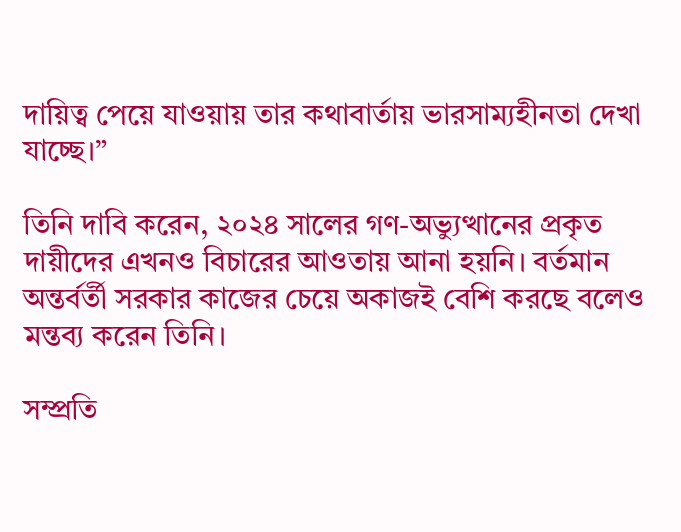দায়িত্ব পেয়ে যাওয়ায় তার কথাবার্তায় ভারসাম্যহীনতা দেখা যাচ্ছে।”

তিনি দাবি করেন, ২০২৪ সালের গণ-অভ্যুত্থানের প্রকৃত দায়ীদের এখনও বিচারের আওতায় আনা হয়নি। বর্তমান অন্তর্বর্তী সরকার কাজের চেয়ে অকাজই বেশি করছে বলেও মন্তব্য করেন তিনি।

সম্প্রতি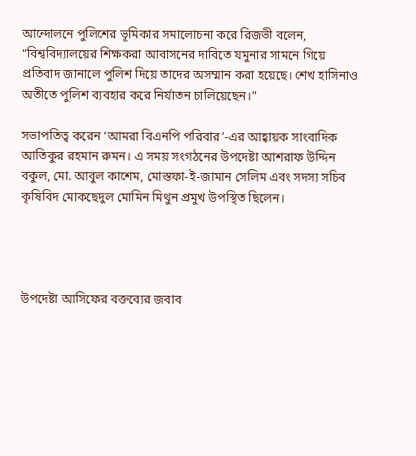আন্দোলনে পুলিশের ভূমিকার সমালোচনা করে রিজভী বলেন, “বিশ্ববিদ্যালয়ের শিক্ষকরা আবাসনের দাবিতে যমুনার সামনে গিয়ে প্রতিবাদ জানালে পুলিশ দিয়ে তাদের অসম্মান করা হয়েছে। শেখ হাসিনাও অতীতে পুলিশ ব্যবহার করে নির্যাতন চালিয়েছেন।”

সভাপতিত্ব করেন ‘আমরা বিএনপি পরিবার’-এর আহ্বায়ক সাংবাদিক আতিকুর রহমান রুমন। এ সময় সংগঠনের উপদেষ্টা আশরাফ উদ্দিন বকুল, মো. আবুল কাশেম, মোস্তফা-ই-জামান সেলিম এবং সদস্য সচিব কৃষিবিদ মোকছেদুল মোমিন মিথুন প্রমুখ উপস্থিত ছিলেন।




উপদেষ্টা আসিফের বক্তব্যের জবাব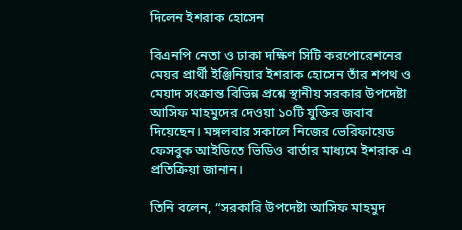দিলেন ইশরাক হোসেন

বিএনপি নেতা ও ঢাকা দক্ষিণ সিটি করপোরেশনের মেয়র প্রার্থী ইঞ্জিনিয়ার ইশরাক হোসেন তাঁর শপথ ও মেয়াদ সংক্রান্ত বিভিন্ন প্রশ্নে স্থানীয় সরকার উপদেষ্টা আসিফ মাহমুদের দেওয়া ১০টি যুক্তির জবাব দিয়েছেন। মঙ্গলবার সকালে নিজের ভেরিফায়েড ফেসবুক আইডিতে ভিডিও বার্তার মাধ্যমে ইশরাক এ প্রতিক্রিয়া জানান।

তিনি বলেন, “সরকারি উপদেষ্টা আসিফ মাহমুদ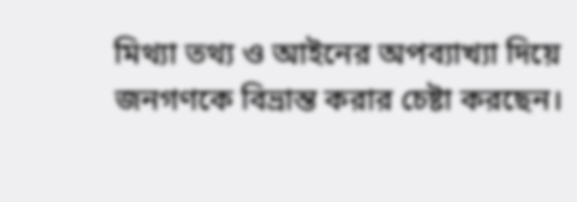মিথ্যা তথ্য ও আইনের অপব্যাখ্যা দিয়ে জনগণকে বিভ্রান্ত করার চেষ্টা করছেন।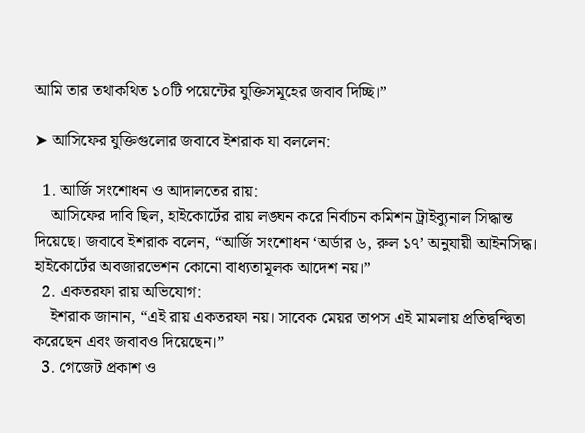আমি তার তথাকথিত ১০টি পয়েন্টের যুক্তিসমূহের জবাব দিচ্ছি।”

➤ আসিফের যুক্তিগুলোর জবাবে ইশরাক যা বললেন:

  1. আর্জি সংশোধন ও আদালতের রায়:
    আসিফের দাবি ছিল, হাইকোর্টের রায় লঙ্ঘন করে নির্বাচন কমিশন ট্রাইব্যুনাল সিদ্ধান্ত দিয়েছে। জবাবে ইশরাক বলেন, “আর্জি সংশোধন ‘অর্ডার ৬, রুল ১৭’ অনুযায়ী আইনসিদ্ধ। হাইকোর্টের অবজারভেশন কোনো বাধ্যতামূলক আদেশ নয়।”
  2. একতরফা রায় অভিযোগ:
    ইশরাক জানান, “এই রায় একতরফা নয়। সাবেক মেয়র তাপস এই মামলায় প্রতিদ্বন্দ্বিতা করেছেন এবং জবাবও দিয়েছেন।”
  3. গেজেট প্রকাশ ও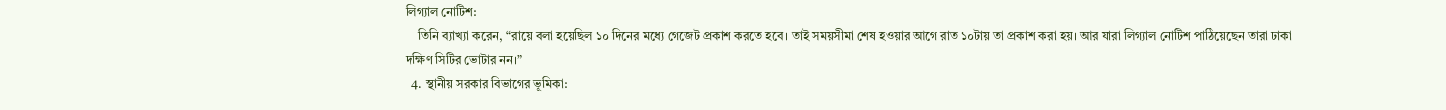লিগ্যাল নোটিশ:
    তিনি ব্যাখ্যা করেন, “রায়ে বলা হয়েছিল ১০ দিনের মধ্যে গেজেট প্রকাশ করতে হবে। তাই সময়সীমা শেষ হওয়ার আগে রাত ১০টায় তা প্রকাশ করা হয়। আর যারা লিগ্যাল নোটিশ পাঠিয়েছেন তারা ঢাকা দক্ষিণ সিটির ভোটার নন।”
  4. স্থানীয় সরকার বিভাগের ভূমিকা: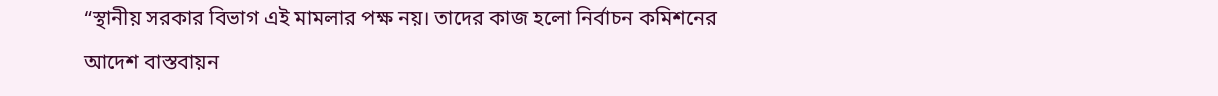“স্থানীয় সরকার বিভাগ এই মামলার পক্ষ নয়। তাদের কাজ হলো নির্বাচন কমিশনের আদেশ বাস্তবায়ন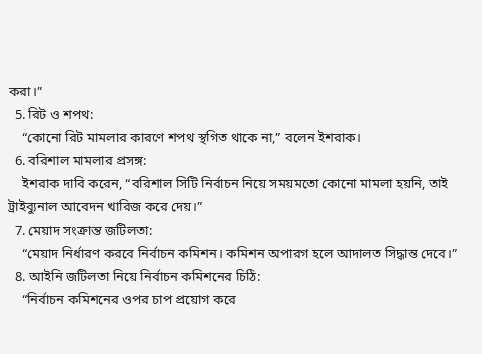করা।”
  5. রিট ও শপথ:
    “কোনো রিট মামলার কারণে শপথ স্থগিত থাকে না,” বলেন ইশরাক।
  6. বরিশাল মামলার প্রসঙ্গ:
    ইশরাক দাবি করেন, “বরিশাল সিটি নির্বাচন নিয়ে সময়মতো কোনো মামলা হয়নি, তাই ট্রাইব্যুনাল আবেদন খারিজ করে দেয়।”
  7. মেয়াদ সংক্রান্ত জটিলতা:
    “মেয়াদ নির্ধারণ করবে নির্বাচন কমিশন। কমিশন অপারগ হলে আদালত সিদ্ধান্ত দেবে।”
  8. আইনি জটিলতা নিয়ে নির্বাচন কমিশনের চিঠি:
    “নির্বাচন কমিশনের ওপর চাপ প্রয়োগ করে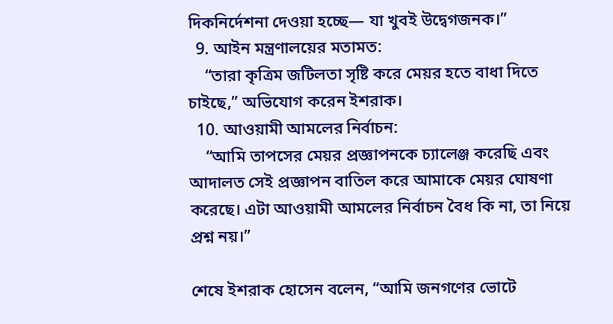দিকনির্দেশনা দেওয়া হচ্ছে— যা খুবই উদ্বেগজনক।”
  9. আইন মন্ত্রণালয়ের মতামত:
    “তারা কৃত্রিম জটিলতা সৃষ্টি করে মেয়র হতে বাধা দিতে চাইছে,” অভিযোগ করেন ইশরাক।
  10. আওয়ামী আমলের নির্বাচন:
    “আমি তাপসের মেয়র প্রজ্ঞাপনকে চ্যালেঞ্জ করেছি এবং আদালত সেই প্রজ্ঞাপন বাতিল করে আমাকে মেয়র ঘোষণা করেছে। এটা আওয়ামী আমলের নির্বাচন বৈধ কি না, তা নিয়ে প্রশ্ন নয়।”

শেষে ইশরাক হোসেন বলেন, “আমি জনগণের ভোটে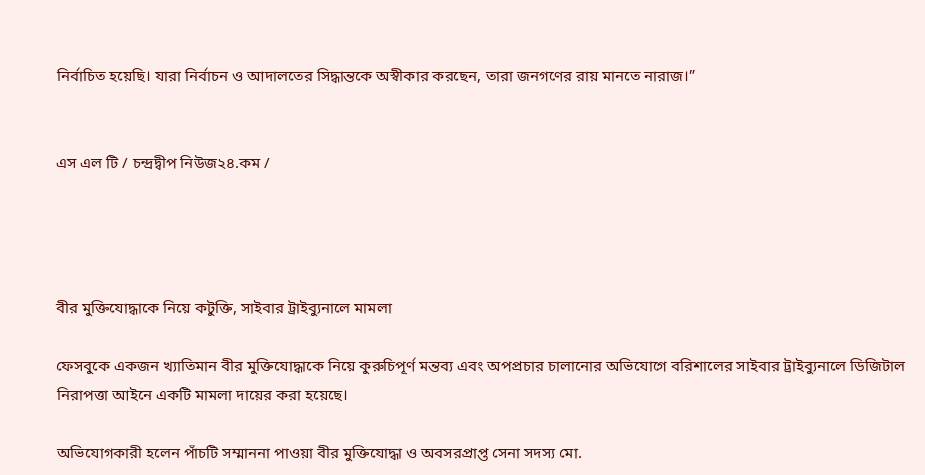নির্বাচিত হয়েছি। যারা নির্বাচন ও আদালতের সিদ্ধান্তকে অস্বীকার করছেন, তারা জনগণের রায় মানতে নারাজ।”


এস এল টি / চন্দ্রদ্বীপ নিউজ২৪.কম /




বীর মুক্তিযোদ্ধাকে নিয়ে কটুক্তি, সাইবার ট্রাইব্যুনালে মামলা

ফেসবুকে একজন খ্যাতিমান বীর মুক্তিযোদ্ধাকে নিয়ে কুরুচিপূর্ণ মন্তব্য এবং অপপ্রচার চালানোর অভিযোগে বরিশালের সাইবার ট্রাইব্যুনালে ডিজিটাল নিরাপত্তা আইনে একটি মামলা দায়ের করা হয়েছে।

অভিযোগকারী হলেন পাঁচটি সম্মাননা পাওয়া বীর মুক্তিযোদ্ধা ও অবসরপ্রাপ্ত সেনা সদস্য মো.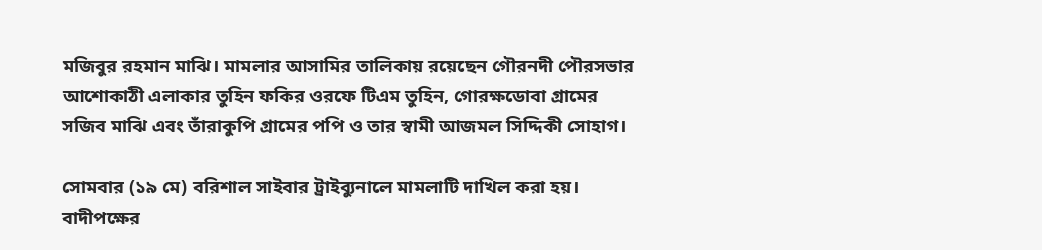মজিবুর রহমান মাঝি। মামলার আসামির তালিকায় রয়েছেন গৌরনদী পৌরসভার আশোকাঠী এলাকার তুহিন ফকির ওরফে টিএম তুহিন, গোরক্ষডোবা গ্রামের সজিব মাঝি এবং তাঁরাকুপি গ্রামের পপি ও তার স্বামী আজমল সিদ্দিকী সোহাগ।

সোমবার (১৯ মে) বরিশাল সাইবার ট্রাইব্যুনালে মামলাটি দাখিল করা হয়। বাদীপক্ষের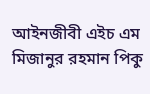আইনজীবী এইচ এম মিজানুর রহমান পিকু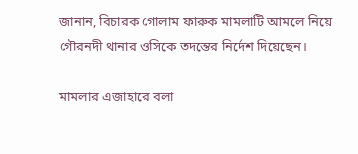জানান, বিচারক গোলাম ফারুক মামলাটি আমলে নিয়ে গৌরনদী থানার ওসিকে তদন্তের নির্দেশ দিয়েছেন।

মামলার এজাহারে বলা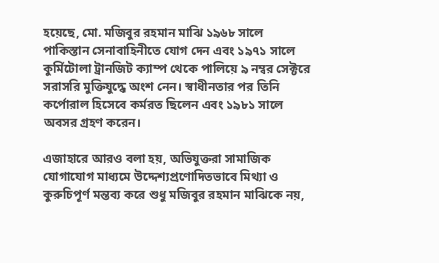হয়েছে, মো. মজিবুর রহমান মাঝি ১৯৬৮ সালে পাকিস্তান সেনাবাহিনীতে যোগ দেন এবং ১৯৭১ সালে কুর্মিটোলা ট্রানজিট ক্যাম্প থেকে পালিয়ে ৯ নম্বর সেক্টরে সরাসরি মুক্তিযুদ্ধে অংশ নেন। স্বাধীনতার পর তিনি কর্পোরাল হিসেবে কর্মরত ছিলেন এবং ১৯৮১ সালে অবসর গ্রহণ করেন।

এজাহারে আরও বলা হয়, অভিযুক্তরা সামাজিক যোগাযোগ মাধ্যমে উদ্দেশ্যপ্রণোদিতভাবে মিথ্যা ও কুরুচিপূর্ণ মন্তব্য করে শুধু মজিবুর রহমান মাঝিকে নয়,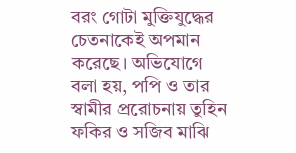বরং গোটা মুক্তিযুদ্ধের চেতনাকেই অপমান করেছে। অভিযোগে বলা হয়, পপি ও তার স্বামীর প্ররোচনায় তুহিন ফকির ও সজিব মাঝি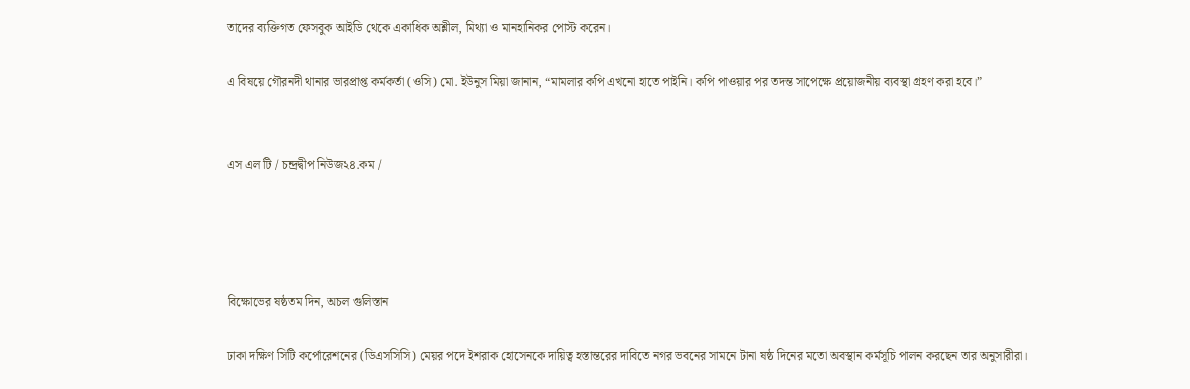তাদের ব্যক্তিগত ফেসবুক আইডি থেকে একাধিক অশ্লীল, মিথ্যা ও মানহানিকর পোস্ট করেন।

এ বিষয়ে গৌরনদী থানার ভারপ্রাপ্ত কর্মকর্তা (ওসি) মো. ইউনুস মিয়া জানান, “মামলার কপি এখনো হাতে পাইনি। কপি পাওয়ার পর তদন্ত সাপেক্ষে প্রয়োজনীয় ব্যবস্থা গ্রহণ করা হবে।”


এস এল টি / চন্দ্রদ্বীপ নিউজ২৪.কম /




বিক্ষোভের ষষ্ঠতম দিন, অচল গুলিস্তান

ঢাকা দক্ষিণ সিটি কর্পোরেশনের (ডিএসসিসি) মেয়র পদে ইশরাক হোসেনকে দায়িত্ব হস্তান্তরের দাবিতে নগর ভবনের সামনে টানা ষষ্ঠ দিনের মতো অবস্থান কর্মসূচি পালন করছেন তার অনুসারীরা।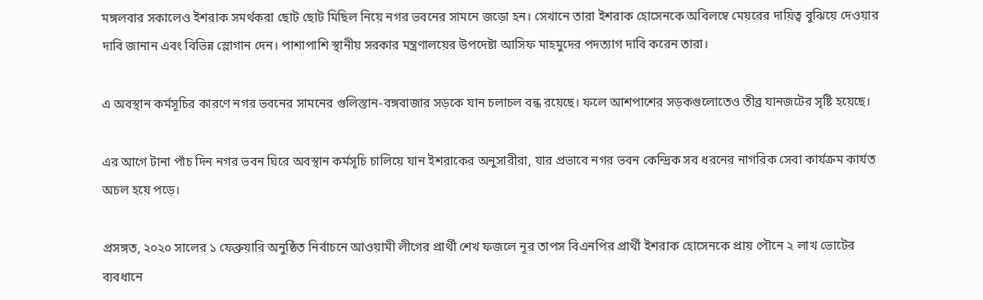মঙ্গলবার সকালেও ইশরাক সমর্থকরা ছোট ছোট মিছিল নিয়ে নগর ভবনের সামনে জড়ো হন। সেখানে তারা ইশরাক হোসেনকে অবিলম্বে মেয়রের দায়িত্ব বুঝিয়ে দেওয়ার দাবি জানান এবং বিভিন্ন স্লোগান দেন। পাশাপাশি স্থানীয় সরকার মন্ত্রণালয়ের উপদেষ্টা আসিফ মাহমুদের পদত্যাগ দাবি করেন তারা।

এ অবস্থান কর্মসূচির কারণে নগর ভবনের সামনের গুলিস্তান-বঙ্গবাজার সড়কে যান চলাচল বন্ধ রয়েছে। ফলে আশপাশের সড়কগুলোতেও তীব্র যানজটের সৃষ্টি হয়েছে।

এর আগে টানা পাঁচ দিন নগর ভবন ঘিরে অবস্থান কর্মসূচি চালিয়ে যান ইশরাকের অনুসারীরা, যার প্রভাবে নগর ভবন কেন্দ্রিক সব ধরনের নাগরিক সেবা কার্যক্রম কার্যত অচল হয়ে পড়ে।

প্রসঙ্গত, ২০২০ সালের ১ ফেব্রুয়ারি অনুষ্ঠিত নির্বাচনে আওয়ামী লীগের প্রার্থী শেখ ফজলে নূর তাপস বিএনপির প্রার্থী ইশরাক হোসেনকে প্রায় পৌনে ২ লাখ ভোটের ব্যবধানে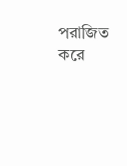পরাজিত করে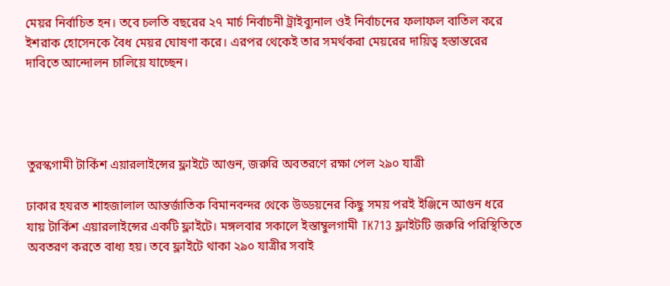মেয়র নির্বাচিত হন। তবে চলতি বছরের ২৭ মার্চ নির্বাচনী ট্রাইব্যুনাল ওই নির্বাচনের ফলাফল বাতিল করে ইশরাক হোসেনকে বৈধ মেয়র ঘোষণা করে। এরপর থেকেই তার সমর্থকরা মেয়রের দায়িত্ব হস্তান্তরের দাবিতে আন্দোলন চালিয়ে যাচ্ছেন।




তুরস্কগামী টার্কিশ এয়ারলাইন্সের ফ্লাইটে আগুন, জরুরি অবতরণে রক্ষা পেল ২৯০ যাত্রী

ঢাকার হযরত শাহজালাল আন্তর্জাতিক বিমানবন্দর থেকে উড্ডয়নের কিছু সময় পরই ইঞ্জিনে আগুন ধরে যায় টার্কিশ এয়ারলাইন্সের একটি ফ্লাইটে। মঙ্গলবার সকালে ইস্তাম্বুলগামী TK713 ফ্লাইটটি জরুরি পরিস্থিতিতে অবতরণ করতে বাধ্য হয়। তবে ফ্লাইটে থাকা ২৯০ যাত্রীর সবাই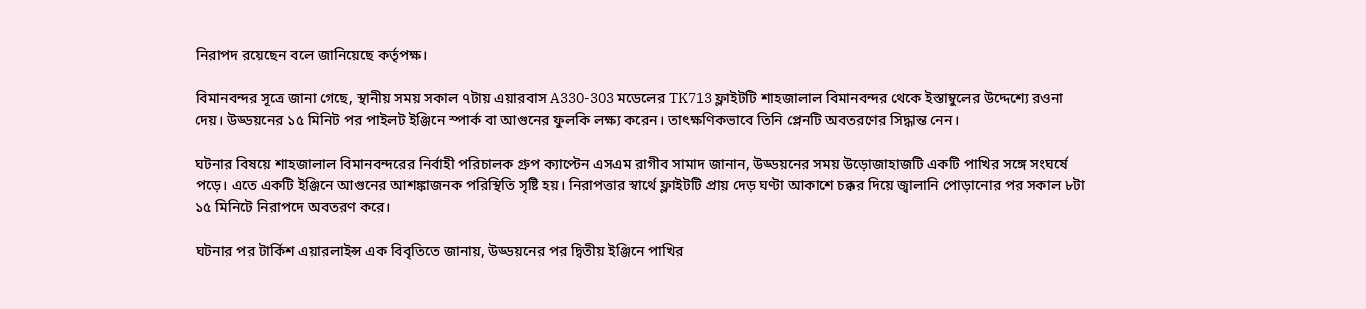নিরাপদ রয়েছেন বলে জানিয়েছে কর্তৃপক্ষ।

বিমানবন্দর সূত্রে জানা গেছে, স্থানীয় সময় সকাল ৭টায় এয়ারবাস A330-303 মডেলের TK713 ফ্লাইটটি শাহজালাল বিমানবন্দর থেকে ইস্তাম্বুলের উদ্দেশ্যে রওনা দেয়। উড্ডয়নের ১৫ মিনিট পর পাইলট ইঞ্জিনে স্পার্ক বা আগুনের ফুলকি লক্ষ্য করেন। তাৎক্ষণিকভাবে তিনি প্লেনটি অবতরণের সিদ্ধান্ত নেন।

ঘটনার বিষয়ে শাহজালাল বিমানবন্দরের নির্বাহী পরিচালক গ্রুপ ক্যাপ্টেন এসএম রাগীব সামাদ জানান, উড্ডয়নের সময় উড়োজাহাজটি একটি পাখির সঙ্গে সংঘর্ষে পড়ে। এতে একটি ইঞ্জিনে আগুনের আশঙ্কাজনক পরিস্থিতি সৃষ্টি হয়। নিরাপত্তার স্বার্থে ফ্লাইটটি প্রায় দেড় ঘণ্টা আকাশে চক্কর দিয়ে জ্বালানি পোড়ানোর পর সকাল ৮টা ১৫ মিনিটে নিরাপদে অবতরণ করে।

ঘটনার পর টার্কিশ এয়ারলাইন্স এক বিবৃতিতে জানায়, উড্ডয়নের পর দ্বিতীয় ইঞ্জিনে পাখির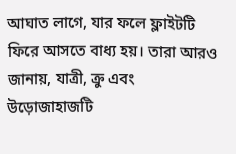আঘাত লাগে, যার ফলে ফ্লাইটটি ফিরে আসতে বাধ্য হয়। তারা আরও জানায়, যাত্রী, ক্রু এবং উড়োজাহাজটি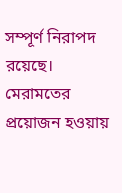সম্পূর্ণ নিরাপদ রয়েছে। মেরামতের প্রয়োজন হওয়ায়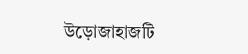উড়োজাহাজটি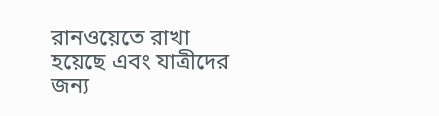রানওয়েতে রাখা হয়েছে এবং যাত্রীদের জন্য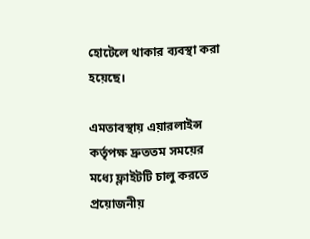হোটেলে থাকার ব্যবস্থা করা হয়েছে।

এমতাবস্থায় এয়ারলাইন্স কর্তৃপক্ষ দ্রুততম সময়ের মধ্যে ফ্লাইটটি চালু করতে প্রয়োজনীয়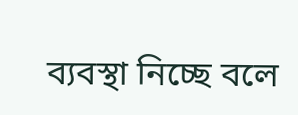ব্যবস্থা নিচ্ছে বলে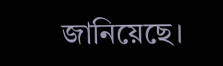জানিয়েছে।